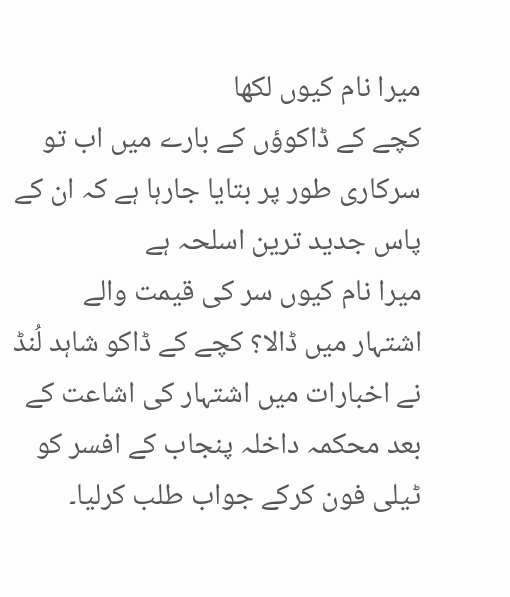میرا نام کیوں لکھا
کچے کے ڈاکوؤں کے بارے میں اب تو سرکاری طور پر بتایا جارہا ہے کہ ان کے پاس جدید ترین اسلحہ ہے
میرا نام کیوں سر کی قیمت والے اشتہار میں ڈالا؟ کچے کے ڈاکو شاہد لُنڈ نے اخبارات میں اشتہار کی اشاعت کے بعد محکمہ داخلہ پنجاب کے افسر کو ٹیلی فون کرکے جواب طلب کرلیا۔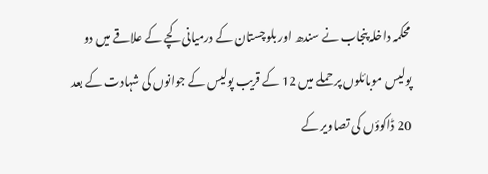محکمہ داخلہ پنجاب نے سندھ اور بلوچستان کے درمیانی کچے کے علاقے میں دو پولیس موبائلوں پر حملے میں 12 کے قریب پولیس کے جوانوں کی شہادت کے بعد 20 ڈاکوؤں کی تصاویر کے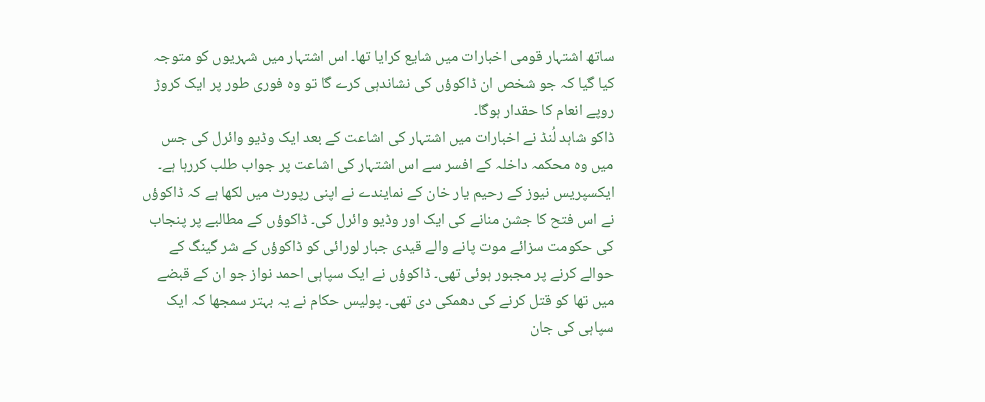ساتھ اشتہار قومی اخبارات میں شایع کرایا تھا۔ اس اشتہار میں شہریوں کو متوجہ کیا گیا کہ جو شخص ان ڈاکوؤں کی نشاندہی کرے گا تو وہ فوری طور پر ایک کروڑ روپے انعام کا حقدار ہوگا۔
ڈاکو شاہد لُنڈ نے اخبارات میں اشتہار کی اشاعت کے بعد ایک وڈیو وائرل کی جس میں وہ محکمہ داخلہ کے افسر سے اس اشتہار کی اشاعت پر جواب طلب کررہا ہے۔ ایکسپریس نیوز کے رحیم یار خان کے نمایندے نے اپنی رپورٹ میں لکھا ہے کہ ڈاکوؤں نے اس فتح کا جشن منانے کی ایک اور وڈیو وائرل کی۔ ڈاکوؤں کے مطالبے پر پنجاب کی حکومت سزائے موت پانے والے قیدی جبار لورائی کو ڈاکوؤں کے شر گینگ کے حوالے کرنے پر مجبور ہوئی تھی۔ ڈاکوؤں نے ایک سپاہی احمد نواز جو ان کے قبضے میں تھا کو قتل کرنے کی دھمکی دی تھی۔ پولیس حکام نے یہ بہتر سمجھا کہ ایک سپاہی کی جان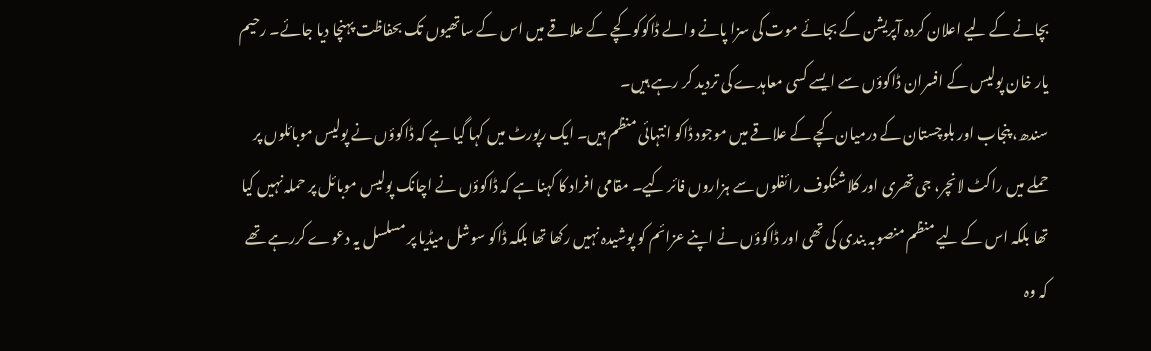بچانے کے لیے اعلان کردہ آپریشن کے بجائے موت کی سزا پانے والے ڈاکوکو کچے کے علاقے میں اس کے ساتھیوں تک بحفاظت پہنچا دیا جائے۔ رحیم یار خان پولیس کے افسران ڈاکوؤں سے ایسے کسی معاہدے کی تردید کر رہے ہیں۔
سندھ، پنجاب اور بلوچستان کے درمیان کچے کے علاقے میں موجود ڈاکو انتہائی منظم ہیں۔ ایک رپورٹ میں کہا گیا ہے کہ ڈاکوؤں نے پولیس موبائلوں پر حملے میں راکٹ لانچر، جی تھری اور کلاشنکوف رائفلوں سے ہزاروں فائر کیے۔ مقامی افراد کا کہنا ہے کہ ڈاکوؤں نے اچانک پولیس موبائل پر حملہ نہیں کیا تھا بلکہ اس کے لیے منظم منصوبہ بندی کی تھی اور ڈاکوؤں نے اپنے عزائم کو پوشیدہ نہیں رکھا تھا بلکہ ڈاکو سوشل میڈیا پر مسلسل یہ دعوے کررہے تھے کہ وہ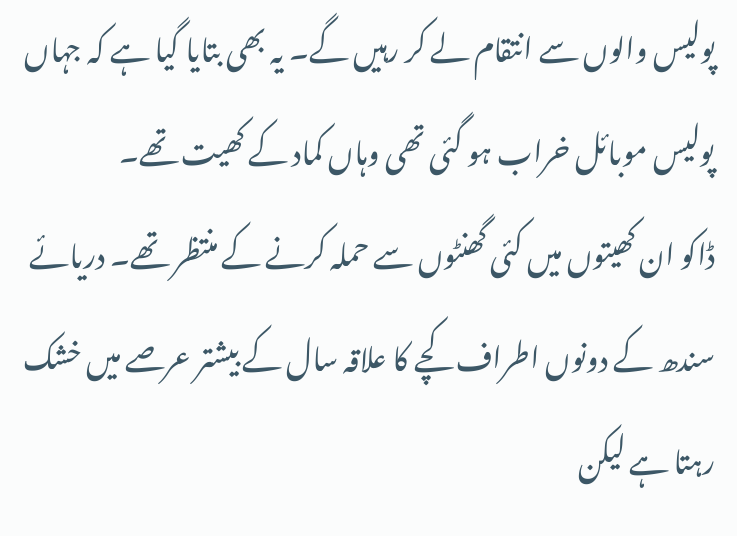پولیس والوں سے انتقام لے کر رہیں گے۔ یہ بھی بتایا گیا ہے کہ جہاں پولیس موبائل خراب ہو گئی تھی وہاں کماد کے کھیت تھے۔
ڈاکو ان کھیتوں میں کئی گھنٹوں سے حملہ کرنے کے منتظر تھے۔ دریائے سندھ کے دونوں اطراف کچے کا علاقہ سال کے بیشتر عرصے میں خشک رہتا ہے لیکن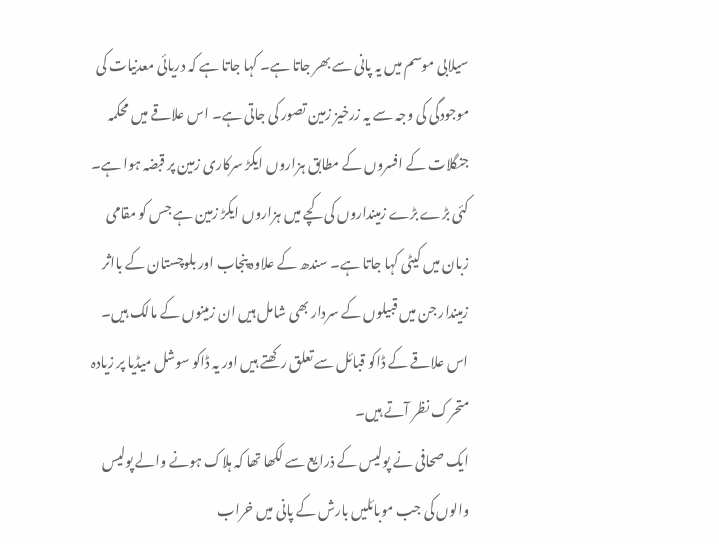سیلابی موسم میں یہ پانی سے بھر جاتا ہے۔ کہا جاتا ہے کہ دریائی معدنیات کی موجودگی کی وجہ سے یہ زرخیز زمین تصور کی جاتی ہے۔ اس علاقے میں محکمہ جنگلات کے افسروں کے مطابق ہزاروں ایکڑ سرکاری زمین پر قبضہ ہوا ہے۔ کئی بڑے بڑے زمینداروں کی کچے میں ہزاروں ایکڑ زمین ہے جس کو مقامی زبان میں کیٹی کہا جاتا ہے۔ سندھ کے علاوہ پنجاب اور بلوچستان کے بااثر زمیندار جن میں قبیلوں کے سردار بھی شامل ہیں ان زمینوں کے مالک ہیں۔ اس علاقے کے ڈاکو قبائل سے تعلق رکھتے ہیں اور یہ ڈاکو سوشل میڈیا پر زیادہ متحرک نظر آتے ہیں۔
ایک صحافی نے پولیس کے ذرایع سے لکھا تھا کہ ہلاک ہونے والے پولیس والوں کی جب موبائلیں بارش کے پانی میں خراب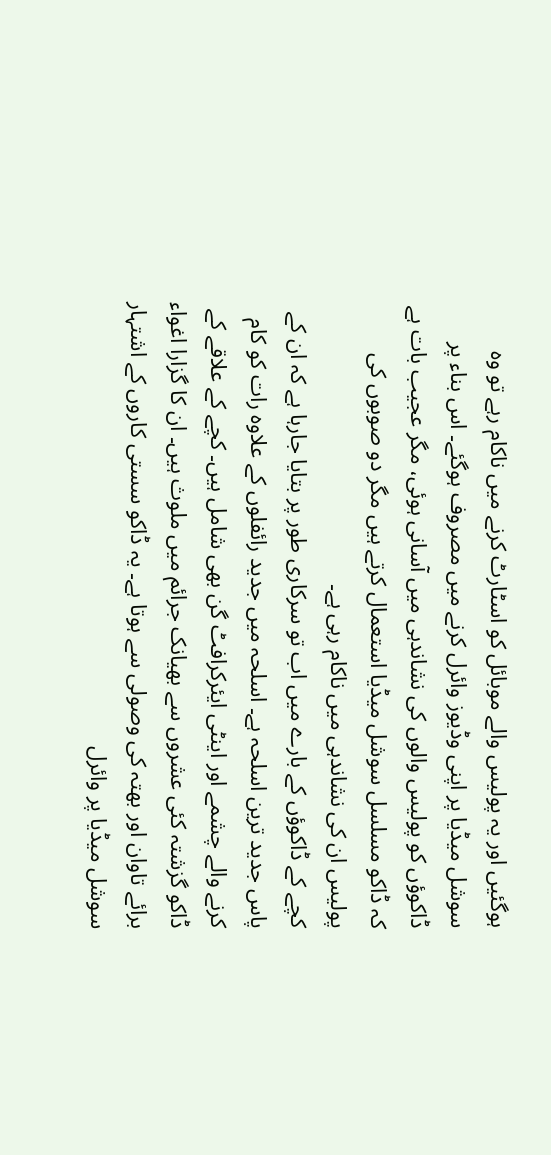ہوگئیں اور یہ پولیس والے موبائل کو اسٹارٹ کرنے میں ناکام رہے تو وہ سوشل میڈیا پر اپنی وڈیوز وائرل کرنے میں مصروف ہوگئے۔ اس بناء پر ڈاکوؤں کو پولیس والوں کی نشاندہی میں آسانی ہوئی، مگر عجیب بات ہے کہ ڈاکو مسلسل سوشل میڈیا استعمال کرتے ہیں مگر دو صوبوں کی پولیس ان کی نشاندہی میں ناکام رہی ہے۔
کچے کے ڈاکوؤں کے بارے میں اب تو سرکاری طور پر بتایا جارہا ہے کہ ان کے پاس جدید ترین اسلحہ ہے۔ اسلحہ میں جدید رائفلوں کے علاوہ رات کو کام کرنے والے چشمے اور اینٹی ایئرکرافٹ گن بھی شامل ہیں۔ کچے کے علاقے کے ڈاکو گزشتہ کئی عشروں سے بھیانک جرائم میں ملوث ہیں۔ ان کا گزارا اغواء برائے تاوان اور بھتہ کی وصولی سے ہوتا ہے۔ یہ ڈاکو سستی کاروں کے اشتہار سوشل میڈیا پر وائرل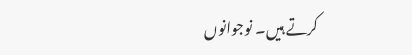کرتے ہیں۔ نوجوانوں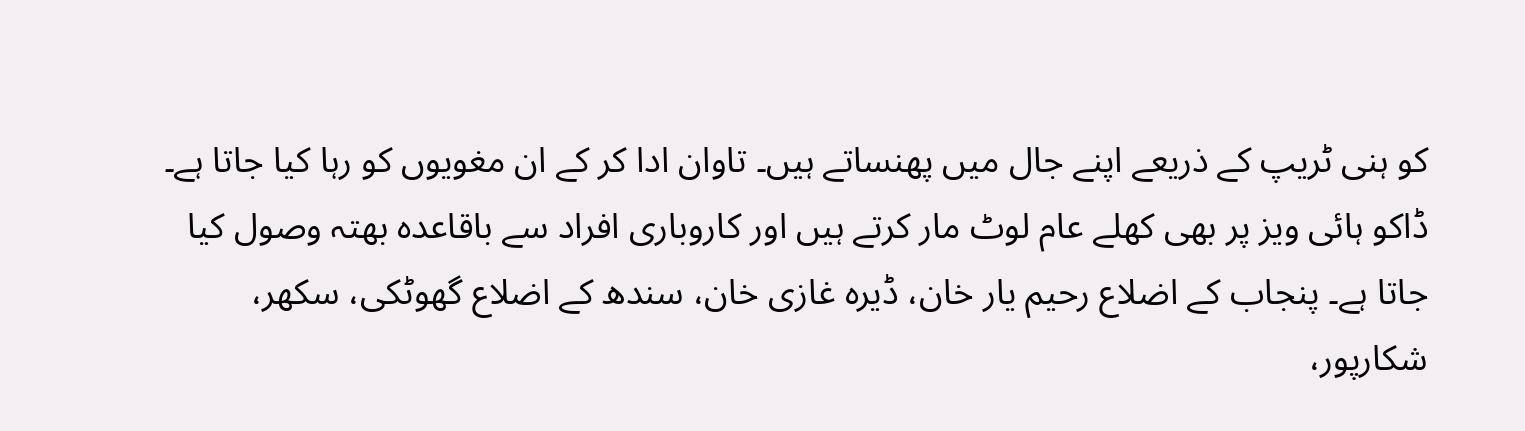کو ہنی ٹریپ کے ذریعے اپنے جال میں پھنساتے ہیں۔ تاوان ادا کر کے ان مغویوں کو رہا کیا جاتا ہے۔
ڈاکو ہائی ویز پر بھی کھلے عام لوٹ مار کرتے ہیں اور کاروباری افراد سے باقاعدہ بھتہ وصول کیا جاتا ہے۔ پنجاب کے اضلاع رحیم یار خان، ڈیرہ غازی خان، سندھ کے اضلاع گھوٹکی، سکھر، شکارپور،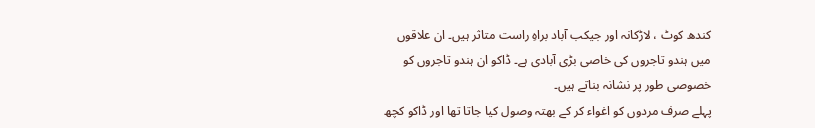کندھ کوٹ ، لاڑکانہ اور جیکب آباد براہِ راست متاثر ہیں۔ ان علاقوں میں ہندو تاجروں کی خاصی بڑی آبادی ہے۔ ڈاکو ان ہندو تاجروں کو خصوصی طور پر نشانہ بناتے ہیں۔
پہلے صرف مردوں کو اغواء کر کے بھتہ وصول کیا جاتا تھا اور ڈاکو کچھ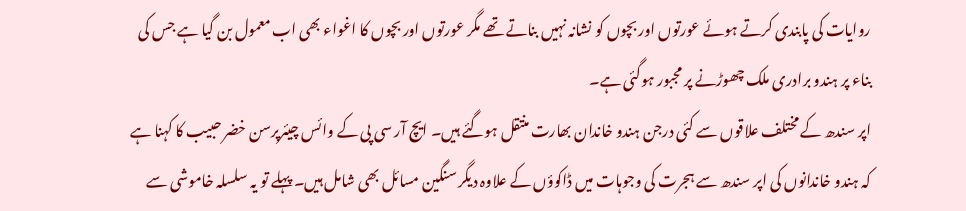روایات کی پابندی کرتے ہوئے عورتوں اور بچوں کو نشانہ نہیں بناتے تھے مگر عورتوں اور بچوں کا اغواء بھی اب معمول بن گیا ہے جس کی بناء پر ہندو برادری ملک چھوڑنے پر مجبور ہوگئی ہے۔
اپر سندھ کے مختلف علاقوں سے کئی درجن ہندو خاندان بھارت منتقل ہوگئے ہیں۔ ایچ آر سی پی کے وائس چیئرپرسن خضر حبیب کا کہنا ہے کہ ہندو خاندانوں کی اپر سندھ سے ہجرت کی وجوہات میں ڈاکوؤں کے علاوہ دیگر سنگین مسائل بھی شامل ہیں۔ پہلے تو یہ سلسلہ خاموشی سے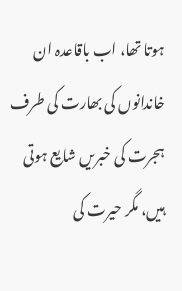ہوتا تھا، اب باقاعدہ ان خاندانوں کی بھارت کی طرف ہجرت کی خبریں شایع ہوتی ہیں، مگر حیرت کی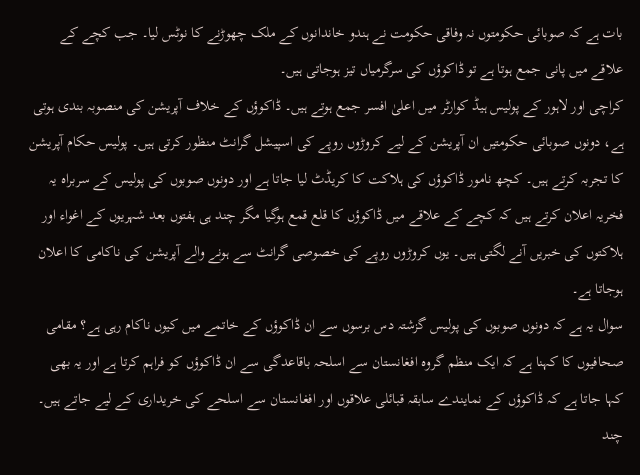بات ہے کہ صوبائی حکومتوں نہ وفاقی حکومت نے ہندو خاندانوں کے ملک چھوڑنے کا نوٹس لیا۔ جب کچے کے علاقے میں پانی جمع ہوتا ہے تو ڈاکوؤں کی سرگرمیاں تیز ہوجاتی ہیں۔
کراچی اور لاہور کے پولیس ہیڈ کوارٹر میں اعلیٰ افسر جمع ہوتے ہیں۔ ڈاکوؤں کے خلاف آپریشن کی منصوبہ بندی ہوتی ہے، دونوں صوبائی حکومتیں ان آپریشن کے لیے کروڑوں روپے کی اسپیشل گرانٹ منظور کرتی ہیں۔ پولیس حکام آپریشن کا تجربہ کرتے ہیں۔ کچھ نامور ڈاکوؤں کی ہلاکت کا کریڈٹ لیا جاتا ہے اور دونوں صوبوں کی پولیس کے سربراہ یہ فخریہ اعلان کرتے ہیں کہ کچے کے علاقے میں ڈاکوؤں کا قلع قمع ہوگیا مگر چند ہی ہفتوں بعد شہریوں کے اغواء اور ہلاکتوں کی خبریں آنے لگتی ہیں۔ یوں کروڑوں روپے کی خصوصی گرانٹ سے ہونے والے آپریشن کی ناکامی کا اعلان ہوجاتا ہے۔
سوال یہ ہے کہ دونوں صوبوں کی پولیس گزشتہ دس برسوں سے ان ڈاکوؤں کے خاتمے میں کیوں ناکام رہی ہے؟ مقامی صحافیوں کا کہنا ہے کہ ایک منظم گروہ افغانستان سے اسلحہ باقاعدگی سے ان ڈاکوؤں کو فراہم کرتا ہے اور یہ بھی کہا جاتا ہے کہ ڈاکوؤں کے نمایندے سابقہ قبائلی علاقوں اور افغانستان سے اسلحے کی خریداری کے لیے جاتے ہیں۔ چند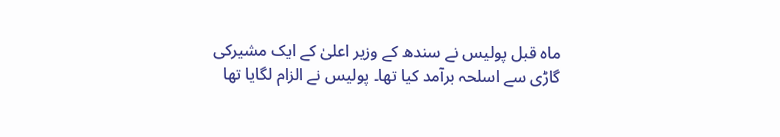ماہ قبل پولیس نے سندھ کے وزیر اعلیٰ کے ایک مشیرکی گاڑی سے اسلحہ برآمد کیا تھا۔ پولیس نے الزام لگایا تھا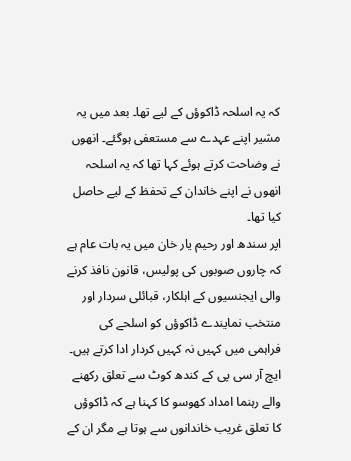کہ یہ اسلحہ ڈاکوؤں کے لیے تھا۔ بعد میں یہ مشیر اپنے عہدے سے مستعفی ہوگئے۔ انھوں نے وضاحت کرتے ہوئے کہا تھا کہ یہ اسلحہ انھوں نے اپنے خاندان کے تحفظ کے لیے حاصل کیا تھا۔
اپر سندھ اور رحیم یار خان میں یہ بات عام ہے کہ چاروں صوبوں کی پولیس، قانون نافذ کرنے والی ایجنسیوں کے اہلکار، قبائلی سردار اور منتخب نمایندے ڈاکوؤں کو اسلحے کی فراہمی میں کہیں نہ کہیں کردار ادا کرتے ہیں۔ ایچ آر سی پی کے کندھ کوٹ سے تعلق رکھنے والے رہنما امداد کھوسو کا کہنا ہے کہ ڈاکوؤں کا تعلق غریب خاندانوں سے ہوتا ہے مگر ان کے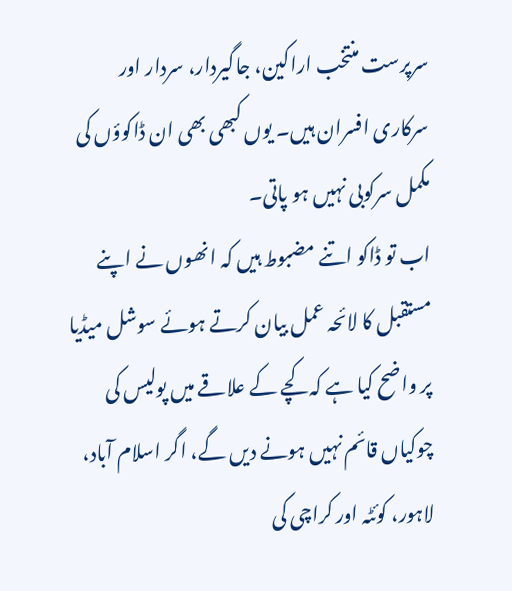سرپرست منتخب اراکین، جاگیردار، سردار اور سرکاری افسران ہیں۔ یوں کبھی بھی ان ڈاکوؤں کی مکمل سرکوبی نہیں ہو پاتی۔
اب تو ڈاکو اتنے مضبوط ہیں کہ انھوں نے اپنے مستقبل کا لائحہ عمل بیان کرتے ہوئے سوشل میڈیا پر واضح کیا ہے کہ کچے کے علاقے میں پولیس کی چوکیاں قائم نہیں ہونے دیں گے، اگر اسلام آباد، لاہور، کوئٹہ اور کراچی کی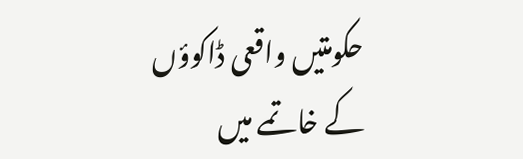حکومتیں واقعی ڈاکوؤں کے خاتمے میں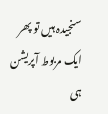سنجیدہ ہیں تو پھر ایک مربوط آپریشن ہی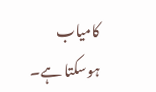کامیاب ہوسکتا ہے۔